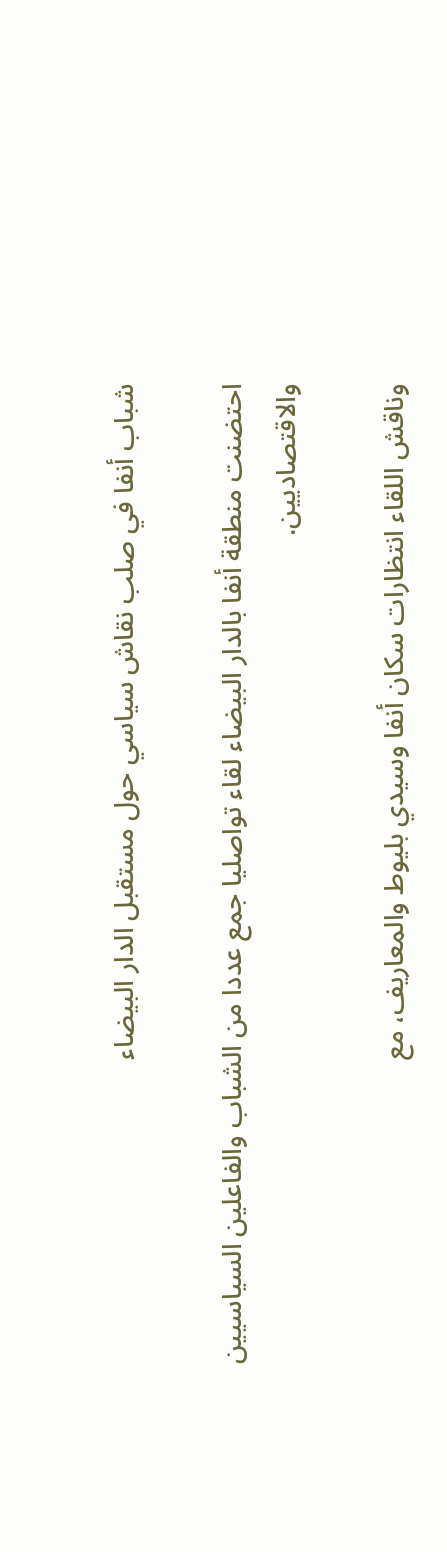شباب أنفا في صلب نقاش سياسي حول مستقبل الدار البيضاء

احتضنت منطقة أنفا بالدار البيضاء لقاء تواصليا جمع عددا من الشباب والفاعلين السياسيين والاقتصاديين.

وناقش اللقاء انتظارات سكان أنفا وسيدي بليوط والمعاريف، مع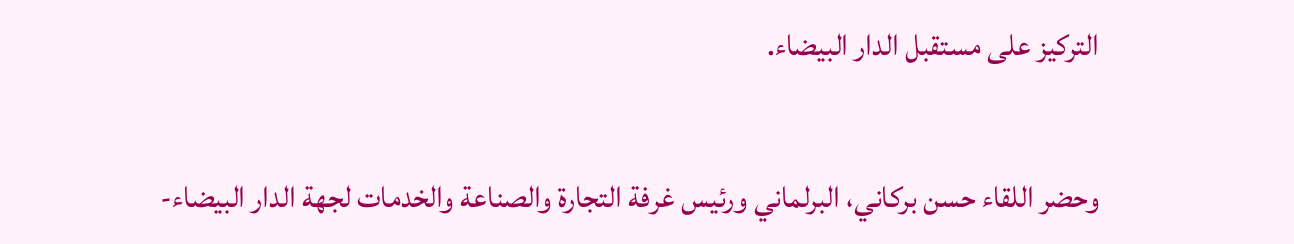التركيز على مستقبل الدار البيضاء.

وحضر اللقاء حسن بركاني، البرلماني ورئيس غرفة التجارة والصناعة والخدمات لجهة الدار البيضاء-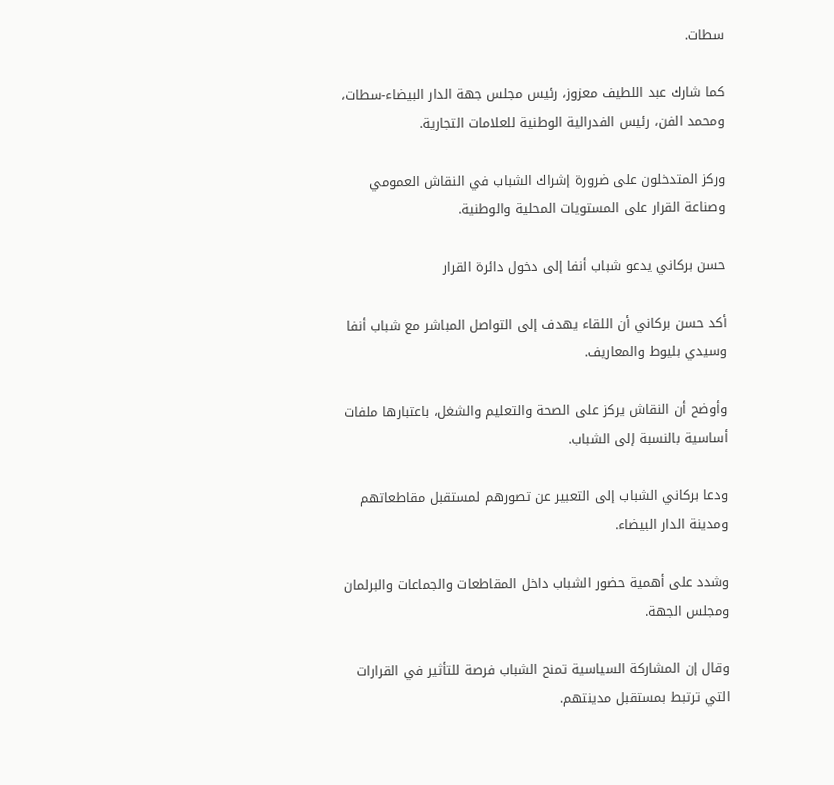سطات.

كما شارك عبد اللطيف معزوز، رئيس مجلس جهة الدار البيضاء-سطات، ومحمد الفن، رئيس الفدرالية الوطنية للعلامات التجارية.

وركز المتدخلون على ضرورة إشراك الشباب في النقاش العمومي وصناعة القرار على المستويات المحلية والوطنية.

حسن بركاني يدعو شباب أنفا إلى دخول دائرة القرار

أكد حسن بركاني أن اللقاء يهدف إلى التواصل المباشر مع شباب أنفا وسيدي بليوط والمعاريف.

وأوضح أن النقاش يركز على الصحة والتعليم والشغل، باعتبارها ملفات أساسية بالنسبة إلى الشباب.

ودعا بركاني الشباب إلى التعبير عن تصورهم لمستقبل مقاطعاتهم ومدينة الدار البيضاء.

وشدد على أهمية حضور الشباب داخل المقاطعات والجماعات والبرلمان ومجلس الجهة.

وقال إن المشاركة السياسية تمنح الشباب فرصة للتأثير في القرارات التي ترتبط بمستقبل مدينتهم.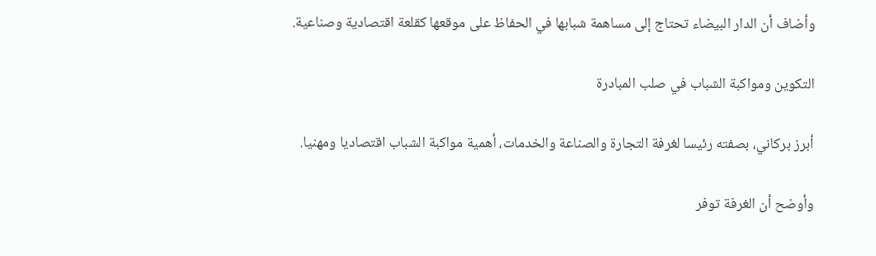وأضاف أن الدار البيضاء تحتاج إلى مساهمة شبابها في الحفاظ على موقعها كقلعة اقتصادية وصناعية.

التكوين ومواكبة الشباب في صلب المبادرة

أبرز بركاني، بصفته رئيسا لغرفة التجارة والصناعة والخدمات، أهمية مواكبة الشباب اقتصاديا ومهنيا.

وأوضح أن الغرفة توفر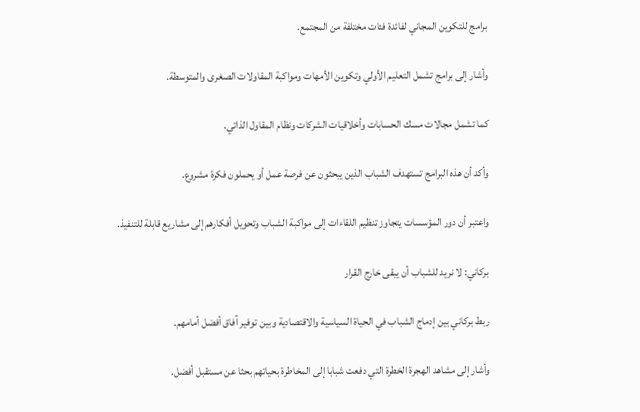برامج للتكوين المجاني لفائدة فئات مختلفة من المجتمع.

وأشار إلى برامج تشمل التعليم الأولي وتكوين الأمهات ومواكبة المقاولات الصغرى والمتوسطة.

كما تشمل مجالات مسك الحسابات وأخلاقيات الشركات ونظام المقاول الذاتي.

وأكد أن هذه البرامج تستهدف الشباب الذين يبحثون عن فرصة عمل أو يحملون فكرة مشروع.

واعتبر أن دور المؤسسات يتجاوز تنظيم اللقاءات إلى مواكبة الشباب وتحويل أفكارهم إلى مشاريع قابلة للتنفيذ.

بركاني: لا نريد للشباب أن يبقى خارج القرار

ربط بركاني بين إدماج الشباب في الحياة السياسية والاقتصادية وبين توفير آفاق أفضل أمامهم.

وأشار إلى مشاهد الهجرة الخطرة التي دفعت شبابا إلى المخاطرة بحياتهم بحثا عن مستقبل أفضل.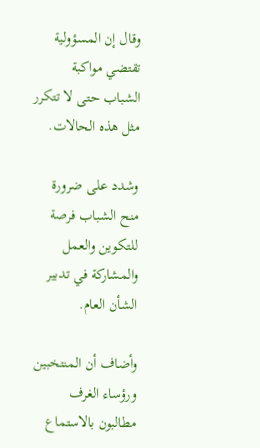وقال إن المسؤولية تقتضي مواكبة الشباب حتى لا تتكرر مثل هذه الحالات.

وشدد على ضرورة منح الشباب فرصة للتكوين والعمل والمشاركة في تدبير الشأن العام.

وأضاف أن المنتخبين ورؤساء الغرف مطالبون بالاستماع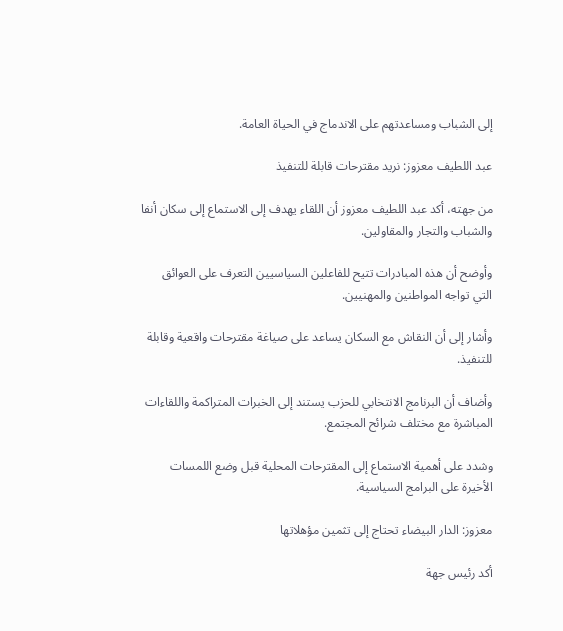إلى الشباب ومساعدتهم على الاندماج في الحياة العامة.

عبد اللطيف معزوز: نريد مقترحات قابلة للتنفيذ

من جهته، أكد عبد اللطيف معزوز أن اللقاء يهدف إلى الاستماع إلى سكان أنفا والشباب والتجار والمقاولين.

وأوضح أن هذه المبادرات تتيح للفاعلين السياسيين التعرف على العوائق التي تواجه المواطنين والمهنيين.

وأشار إلى أن النقاش مع السكان يساعد على صياغة مقترحات واقعية وقابلة للتنفيذ.

وأضاف أن البرنامج الانتخابي للحزب يستند إلى الخبرات المتراكمة واللقاءات المباشرة مع مختلف شرائح المجتمع.

وشدد على أهمية الاستماع إلى المقترحات المحلية قبل وضع اللمسات الأخيرة على البرامج السياسية.

معزوز: الدار البيضاء تحتاج إلى تثمين مؤهلاتها

أكد رئيس جهة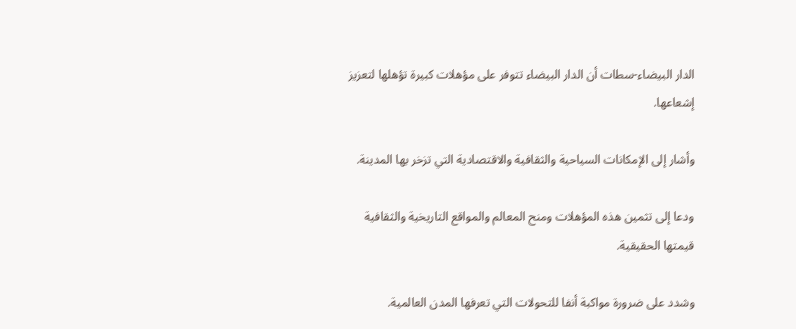الدار البيضاء-سطات أن الدار البيضاء تتوفر على مؤهلات كبيرة تؤهلها لتعزيز إشعاعها.

وأشار إلى الإمكانات السياحية والثقافية والاقتصادية التي تزخر بها المدينة.

ودعا إلى تثمين هذه المؤهلات ومنح المعالم والمواقع التاريخية والثقافية قيمتها الحقيقية.

وشدد على ضرورة مواكبة أنفا للتحولات التي تعرفها المدن العالمية.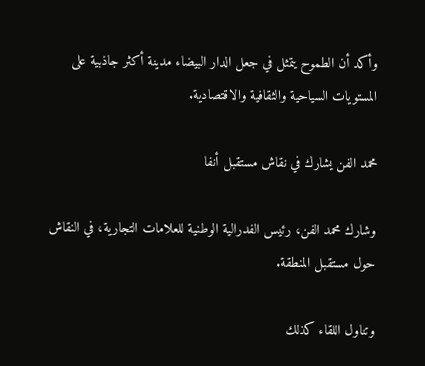وأكد أن الطموح يتمثل في جعل الدار البيضاء مدينة أكثر جاذبية على المستويات السياحية والثقافية والاقتصادية.

محمد الفن يشارك في نقاش مستقبل أنفا

وشارك محمد الفن، رئيس الفدرالية الوطنية للعلامات التجارية، في النقاش حول مستقبل المنطقة.

وتناول اللقاء كذلك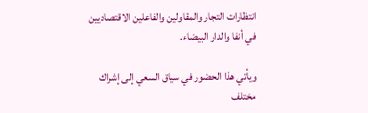انتظارات التجار والمقاولين والفاعلين الاقتصاديين في أنفا والدار البيضاء.

ويأتي هذا الحضور في سياق السعي إلى إشراك مختلف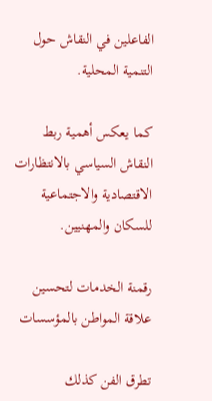الفاعلين في النقاش حول التنمية المحلية.

كما يعكس أهمية ربط النقاش السياسي بالانتظارات الاقتصادية والاجتماعية للسكان والمهنيين.

رقمنة الخدمات لتحسين علاقة المواطن بالمؤسسات

تطرق الفن كذلك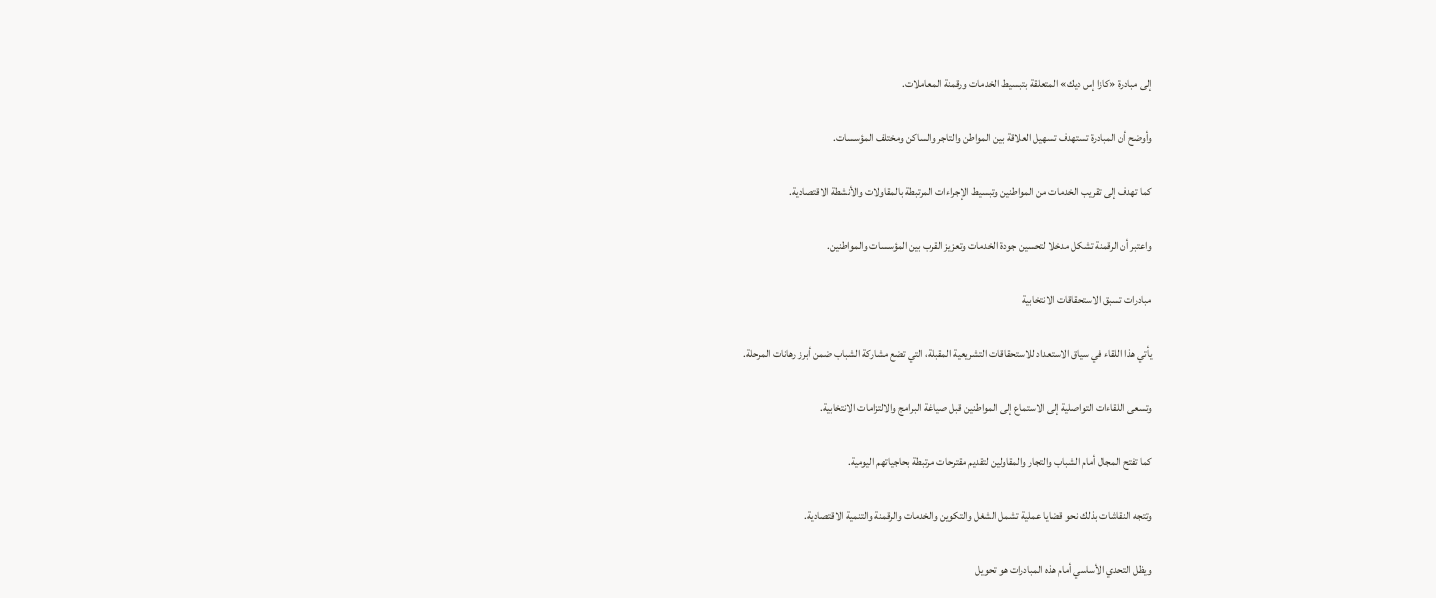إلى مبادرة «كازا إس ديك» المتعلقة بتبسيط الخدمات ورقمنة المعاملات.

وأوضح أن المبادرة تستهدف تسهيل العلاقة بين المواطن والتاجر والساكن ومختلف المؤسسات.

كما تهدف إلى تقريب الخدمات من المواطنين وتبسيط الإجراءات المرتبطة بالمقاولات والأنشطة الاقتصادية.

واعتبر أن الرقمنة تشكل مدخلا لتحسين جودة الخدمات وتعزيز القرب بين المؤسسات والمواطنين.

مبادرات تسبق الاستحقاقات الانتخابية

يأتي هذا اللقاء في سياق الاستعداد للاستحقاقات التشريعية المقبلة، التي تضع مشاركة الشباب ضمن أبرز رهانات المرحلة.

وتسعى اللقاءات التواصلية إلى الاستماع إلى المواطنين قبل صياغة البرامج والالتزامات الانتخابية.

كما تفتح المجال أمام الشباب والتجار والمقاولين لتقديم مقترحات مرتبطة بحاجياتهم اليومية.

وتتجه النقاشات بذلك نحو قضايا عملية تشمل الشغل والتكوين والخدمات والرقمنة والتنمية الاقتصادية.

ويظل التحدي الأساسي أمام هذه المبادرات هو تحويل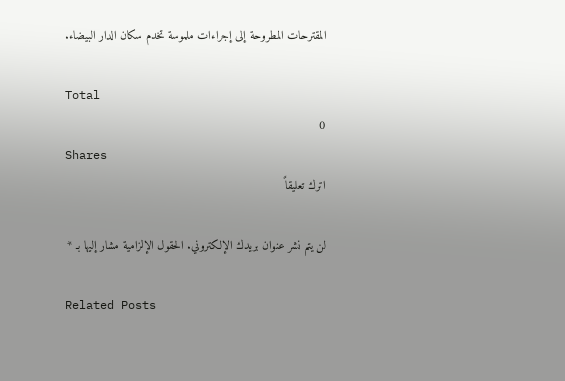المقترحات المطروحة إلى إجراءات ملموسة تخدم سكان الدار البيضاء.

Total
0
Shares
اترك تعليقاً

لن يتم نشر عنوان بريدك الإلكتروني. الحقول الإلزامية مشار إليها بـ *

Related Posts